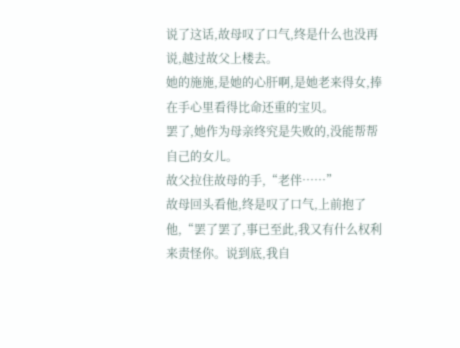说了这话,故母叹了口气,终是什么也没再说,越过故父上楼去。
她的施施,是她的心肝啊,是她老来得女,捧在手心里看得比命还重的宝贝。
罢了,她作为母亲终究是失败的,没能帮帮自己的女儿。
故父拉住故母的手,“老伴……”
故母回头看他,终是叹了口气,上前抱了他,“罢了罢了,事已至此,我又有什么权利来责怪你。说到底,我自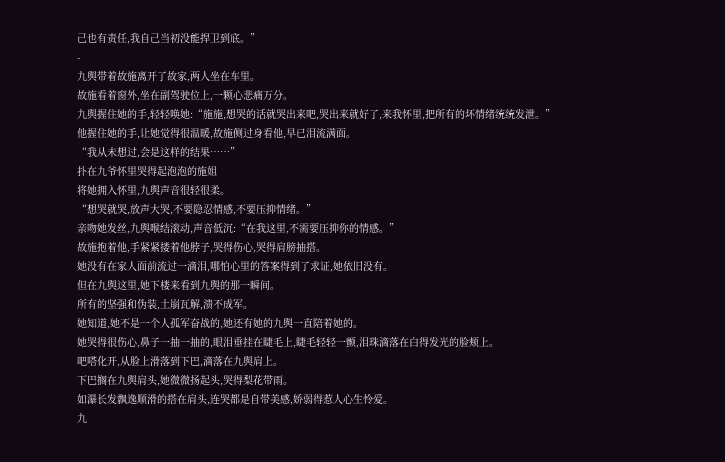己也有责任,我自己当初没能捍卫到底。”
-
九舆带着故施离开了故家,两人坐在车里。
故施看着窗外,坐在副驾驶位上,一颗心悲痛万分。
九舆握住她的手,轻轻唤她:“施施,想哭的话就哭出来吧,哭出来就好了,来我怀里,把所有的坏情绪统统发泄。”
他握住她的手,让她觉得很温暖,故施侧过身看他,早已泪流满面。
“我从未想过,会是这样的结果……”
扑在九爷怀里哭得起泡泡的施姐
将她拥入怀里,九舆声音很轻很柔。
“想哭就哭,放声大哭,不要隐忍情感,不要压抑情绪。”
亲吻她发丝,九舆喉结滚动,声音低沉:“在我这里,不需要压抑你的情感。”
故施抱着他,手紧紧搂着他脖子,哭得伤心,哭得肩膀抽搭。
她没有在家人面前流过一滴泪,哪怕心里的答案得到了求证,她依旧没有。
但在九舆这里,她下楼来看到九舆的那一瞬间。
所有的坚强和伪装,土崩瓦解,溃不成军。
她知道,她不是一个人孤军奋战的,她还有她的九舆一直陪着她的。
她哭得很伤心,鼻子一抽一抽的,眼泪垂挂在睫毛上,睫毛轻轻一颤,泪珠滴落在白得发光的脸颊上。
吧嗒化开,从脸上滑落到下巴,滴落在九舆肩上。
下巴搁在九舆肩头,她微微扬起头,哭得梨花带雨。
如瀑长发飘逸顺滑的搭在肩头,连哭都是自带美感,娇弱得惹人心生怜爱。
九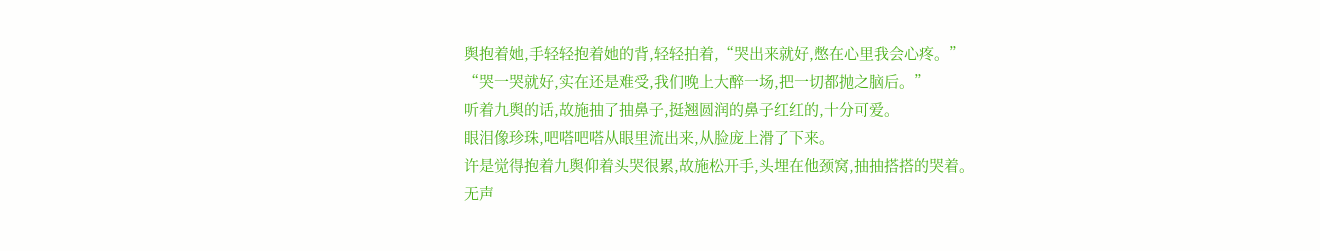舆抱着她,手轻轻抱着她的背,轻轻拍着,“哭出来就好,憋在心里我会心疼。”
“哭一哭就好,实在还是难受,我们晚上大醉一场,把一切都抛之脑后。”
听着九舆的话,故施抽了抽鼻子,挺翘圆润的鼻子红红的,十分可爱。
眼泪像珍珠,吧嗒吧嗒从眼里流出来,从脸庞上滑了下来。
许是觉得抱着九舆仰着头哭很累,故施松开手,头埋在他颈窝,抽抽搭搭的哭着。
无声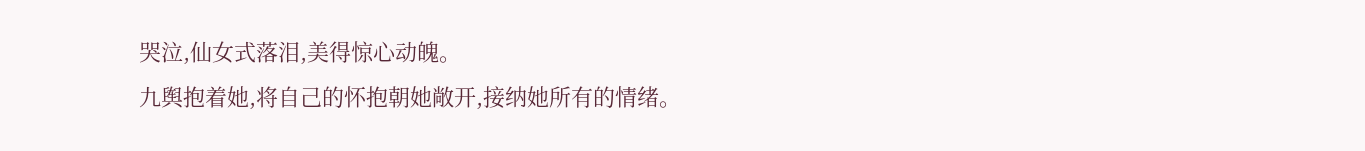哭泣,仙女式落泪,美得惊心动魄。
九舆抱着她,将自己的怀抱朝她敞开,接纳她所有的情绪。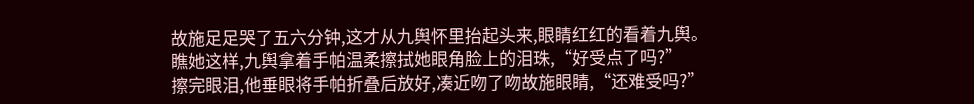故施足足哭了五六分钟,这才从九舆怀里抬起头来,眼睛红红的看着九舆。
瞧她这样,九舆拿着手帕温柔擦拭她眼角脸上的泪珠,“好受点了吗?”
擦完眼泪,他垂眼将手帕折叠后放好,凑近吻了吻故施眼睛,“还难受吗?”